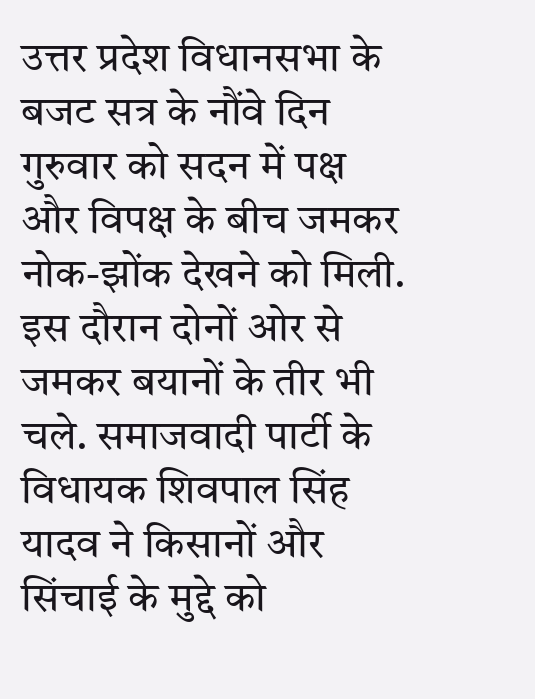उत्तर प्रदेश विधानसभा के बजट सत्र के नौंवे दिन गुरुवार को सदन में पक्ष और विपक्ष के बीच जमकर नोक-झोंक देखने को मिली. इस दौरान दोनों ओर से जमकर बयानों के तीर भी चले. समाजवादी पार्टी के विधायक शिवपाल सिंह यादव ने किसानों और सिंचाई के मुद्दे को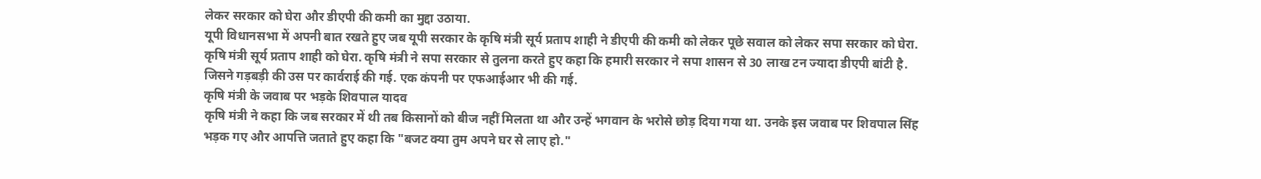लेकर सरकार को घेरा और डीएपी की कमी का मुद्दा उठाया.
यूपी विधानसभा में अपनी बात रखते हुए जब यूपी सरकार के कृषि मंत्री सूर्य प्रताप शाही ने डीएपी की कमी को लेकर पूछे सवाल को लेकर सपा सरकार को घेरा. कृषि मंत्री सूर्य प्रताप शाही को घेरा. कृषि मंत्री ने सपा सरकार से तुलना करते हुए कहा कि हमारी सरकार ने सपा शासन से 30 लाख टन ज्यादा डीएपी बांटी है. जिसने गड़बड़ी की उस पर कार्वराई की गई. एक कंपनी पर एफआईआर भी की गई.
कृषि मंत्री के जवाब पर भड़के शिवपाल यादव
कृषि मंत्री ने कहा कि जब सरकार में थी तब किसानों को बीज नहीं मिलता था और उन्हें भगवान के भरोसे छोड़ दिया गया था. उनके इस जवाब पर शिवपाल सिंह भड़क गए और आपत्ति जताते हुए कहा कि "बजट क्या तुम अपने घर से लाए हो."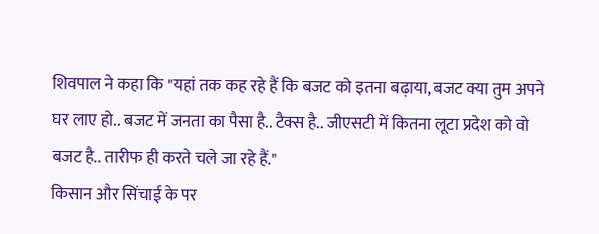शिवपाल ने कहा कि "यहां तक कह रहे हैं कि बजट को इतना बढ़ाया, बजट क्या तुम अपने घर लाए हो.. बजट में जनता का पैसा है.. टैक्स है.. जीएसटी में कितना लूटा प्रदेश को वो बजट है.. तारीफ ही करते चले जा रहे हैं."
किसान और सिंचाई के पर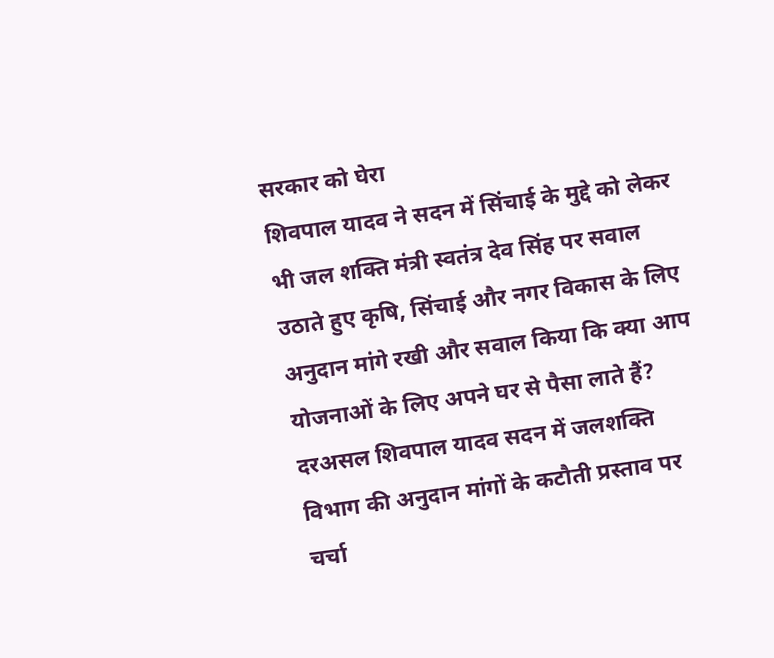सरकार को घेरा
शिवपाल यादव ने सदन में सिंचाई के मुद्दे को लेकर भी जल शक्ति मंत्री स्वतंत्र देव सिंह पर सवाल उठाते हुए कृषि, सिंचाई और नगर विकास के लिए अनुदान मांगे रखी और सवाल किया कि क्या आप योजनाओं के लिए अपने घर से पैसा लाते हैं?
दरअसल शिवपाल यादव सदन में जलशक्ति विभाग की अनुदान मांगों के कटौती प्रस्ताव पर चर्चा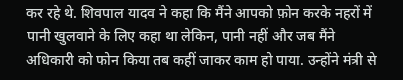कर रहे थे. शिवपाल यादव ने कहा कि मैंने आपको फ़ोन करके नहरों में पानी खुलवाने के लिए कहा था लेकिन, पानी नहीं और जब मैंने अधिकारी को फोन किया तब कहीं जाकर काम हो पाया. उन्होंने मंत्री से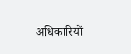अधिकारियों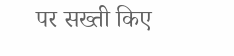पर सख्ती किए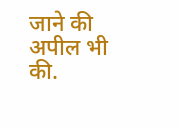जाने की अपील भी की.